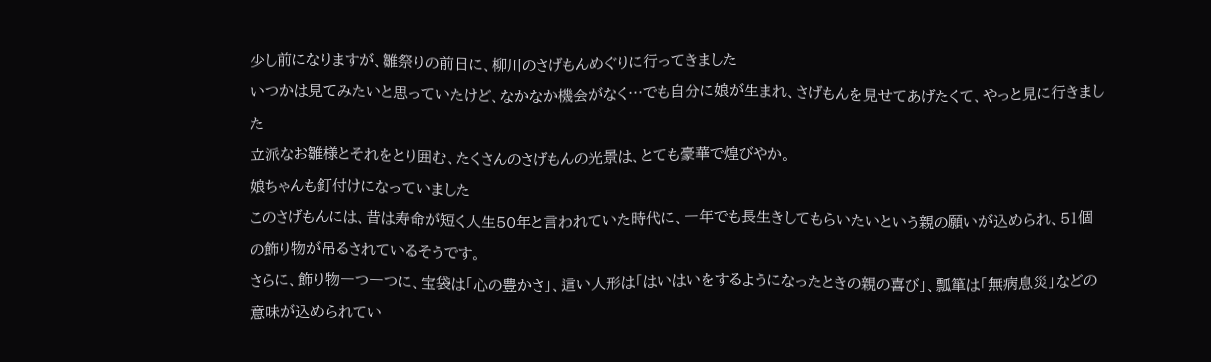少し前になりますが、雛祭りの前日に、柳川のさげもんめぐりに行ってきました
いつかは見てみたいと思っていたけど、なかなか機会がなく…でも自分に娘が生まれ、さげもんを見せてあげたくて、やっと見に行きました
立派なお雛様とそれをとり囲む、たくさんのさげもんの光景は、とても豪華で煌びやか。
娘ちゃんも釘付けになっていました
このさげもんには、昔は寿命が短く人生50年と言われていた時代に、一年でも長生きしてもらいたいという親の願いが込められ、51個の飾り物が吊るされているそうです。
さらに、飾り物一つ一つに、宝袋は「心の豊かさ」、這い人形は「はいはいをするようになったときの親の喜び」、瓢箪は「無病息災」などの意味が込められてい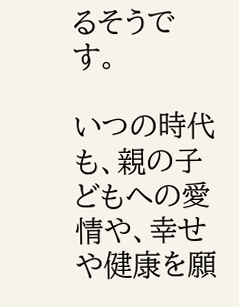るそうです。

いつの時代も、親の子どもへの愛情や、幸せや健康を願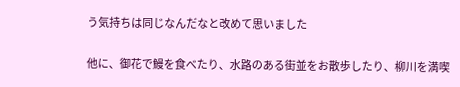う気持ちは同じなんだなと改めて思いました

他に、御花で鰻を食べたり、水路のある街並をお散歩したり、柳川を満喫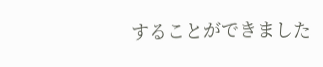することができました